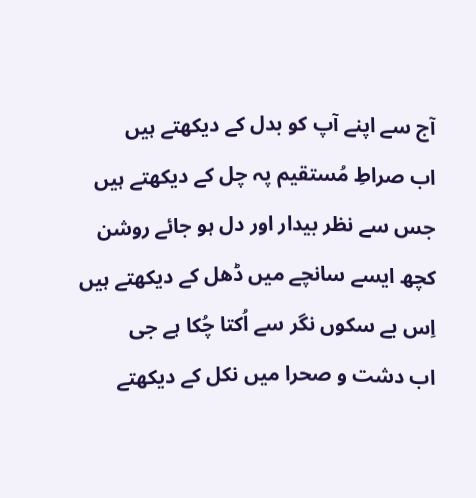آج سے اپنے آپ کو بدل کے دیکھتے ہیں
اب صراطِ مُستقیم پہ چل کے دیکھتے ہیں
جس سے نظر بیدار اور دل ہو جائے روشن
کچھ ایسے سانچے میں ڈھل کے دیکھتے ہیں
اِس بے سکوں نگر سے اُکتا چُکا ہے جی
اب دشت و صحرا میں نکل کے دیکھتے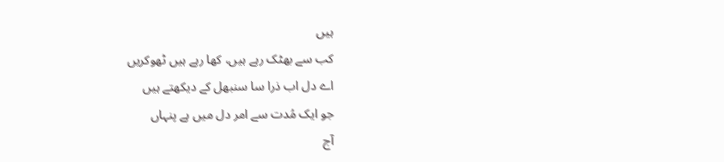ہیں
کب سے بھٹک رہے ہیں، کھا رہے ہیں ٹھوکریں
اے دل اب ذرا سا سنبھل کے دیکھتے ہیں
جو ایک مُدت سے امر دل میں ہے پنہاں
آج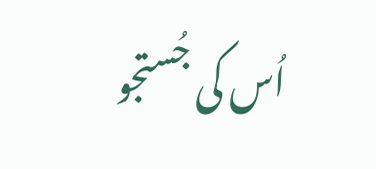اُس کی جُستجو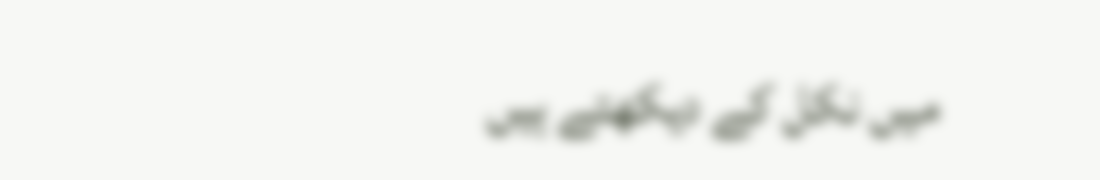میں نکل کے دیکھتے ہیں